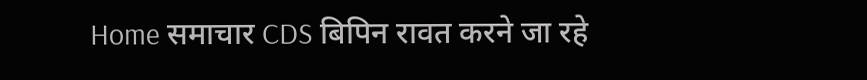Home समाचार CDS बिपिन रावत करने जा रहे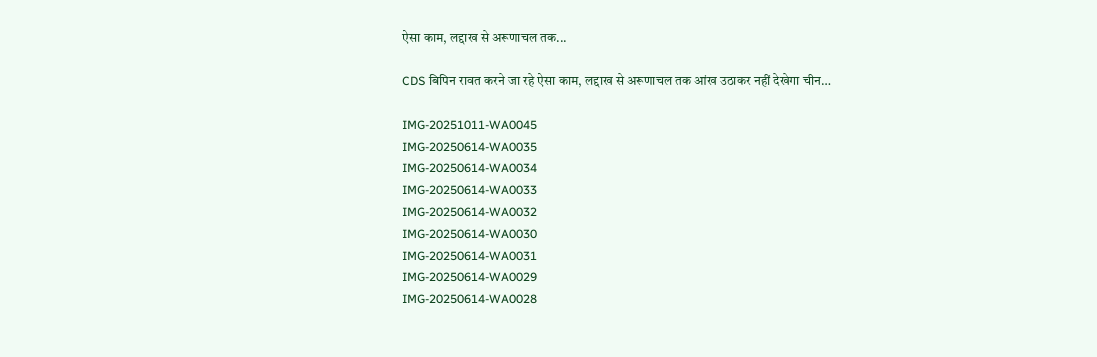ऐसा काम, लद्दाख से अरूणाचल तक...

CDS बिपिन रावत करने जा रहे ऐसा काम, लद्दाख से अरूणाचल तक आंख उठाकर नहीं देखेगा चीन…

IMG-20251011-WA0045
IMG-20250614-WA0035
IMG-20250614-WA0034
IMG-20250614-WA0033
IMG-20250614-WA0032
IMG-20250614-WA0030
IMG-20250614-WA0031
IMG-20250614-WA0029
IMG-20250614-WA0028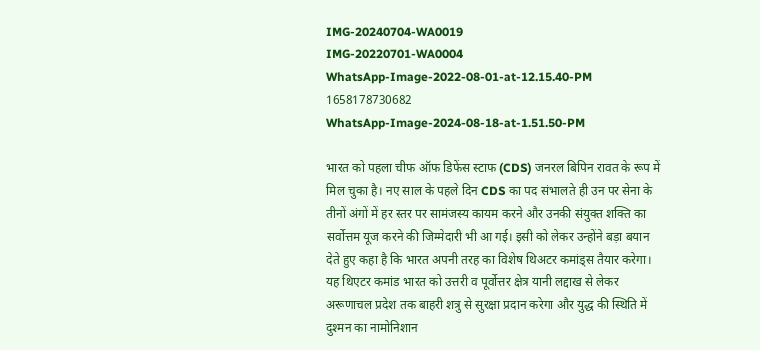IMG-20240704-WA0019
IMG-20220701-WA0004
WhatsApp-Image-2022-08-01-at-12.15.40-PM
1658178730682
WhatsApp-Image-2024-08-18-at-1.51.50-PM

भारत को पहला चीफ ऑफ डिफेंस स्टाफ (CDS) जनरल बिपिन रावत के रूप में मिल चुका है। नए साल के पहले दिन CDS का पद संभालते ही उन पर सेना के तीनों अंगों में हर स्तर पर सामंजस्य कायम करने और उनकी संयुक्त शक्ति का सर्वोत्तम यूज करने की जिम्मेदारी भी आ गई। इसी को लेकर उन्होंने बड़ा बयान देते हुए कहा है कि भारत अपनी तरह का विशेष थिअटर कमांड्स तैयार करेगा। यह थिएटर कमांड भारत को उत्तरी व पूर्वोत्तर क्षेत्र यानी लद्दाख से लेकर अरूणाचल प्रदेश तक बाहरी शत्रु से सुरक्षा प्रदान करेगा और युद्ध की स्थिति में दुश्मन का नामोनिशान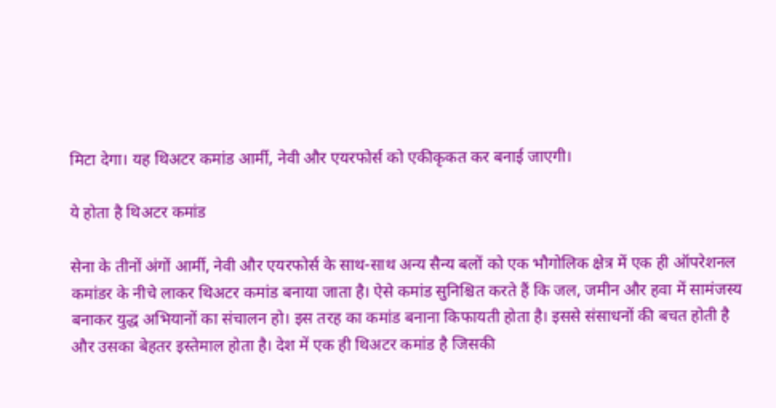मिटा देगा। यह थिअटर कमांड आर्मी, नेवी और एयरफोर्स को एकीकृकत कर बनाई जाएगी।

ये होता है थिअटर कमांड

सेना के तीनों अंगों आर्मी, नेवी और एयरफोर्स के साथ-साथ अन्य सैन्य बलों को एक भौगोलिक क्षेत्र में एक ही ऑपरेशनल कमांडर के नीचे लाकर थिअटर कमांड बनाया जाता है। ऐसे कमांड सुनिश्चित करते हैं कि जल, जमीन और हवा में सामंजस्य बनाकर युद्ध अभियानों का संचालन हो। इस तरह का कमांड बनाना किफायती होता है। इससे संसाधनों की बचत होती है और उसका बेहतर इस्तेमाल होता है। देश में एक ही थिअटर कमांड है जिसकी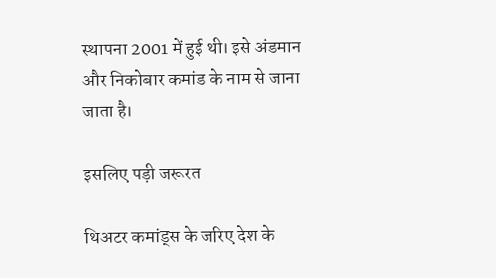स्थापना 2001 में हुई थी। इसे अंडमान और निकोबार कमांड के नाम से जाना जाता है।

इसलिए पड़ी जरूरत

थिअटर कमांड्स के जरिए देश के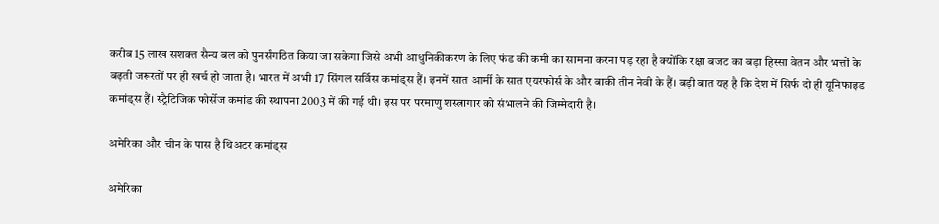करीब 15 लाख सशक्त सैन्य बल को पुनर्संगठित किया जा सकेगा जिसे अभी आधुनिकीकरण के लिए फंड की कमी का सामना करना पड़ रहा है क्योंकि रक्षा बजट का बड़ा हिस्सा वेतन और भत्तों के बढ़ती जरूरतों पर ही खर्च हो जाता है। भारत में अभी 17 सिंगल सर्विस कमांड्स हैं। इनमें सात आर्मी के सात एयरफोर्स के और बाकी तीन नेवी के हैं। बड़ी बात यह है कि देश में सिर्फ दो ही यूनिफाइड कमांड्स हैं। स्ट्रैटिजिक फोर्सेज कमांड की स्थापना 2003 में की गई थी। इस पर परमाणु शस्त्रागार को संभालने की जिम्मेदारी है।

अमेरिका और चीन के पास है थिअटर कमांड्स

अमेरिका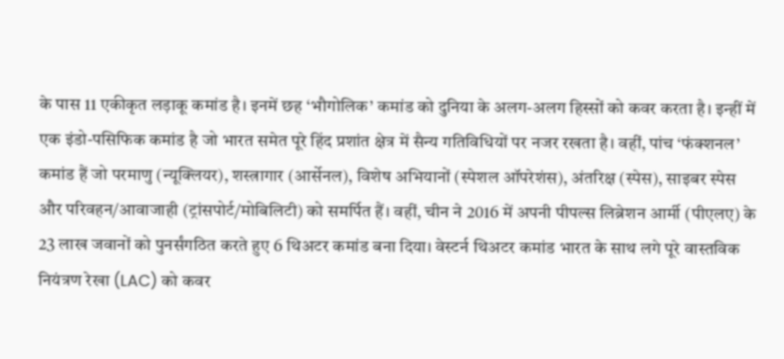के पास 11 एकीकृत लड़ाकू कमांड है। इनमें छह ‘भौगोलिक’ कमांड को दुनिया के अलग-अलग हिस्सों को कवर करता है। इन्हीं में एक इंडो-पसिफिक कमांड है जो भारत समेत पूरे हिंद प्रशांत क्षेत्र में सैन्य गतिविधियों पर नजर रखता है। वहीं, पांच ‘फंक्शनल’ कमांड हैं जो परमाणु (न्यूक्लियर), शस्त्रागार (आर्सेनल), विशेष अभियानों (स्पेशल ऑपरेशंस), अंतरिक्ष (स्पेस), साइबर स्पेस और परिवहन/आवाजाही (ट्रांसपोर्ट/मोबिलिटी) को समर्पित हैं। वहीं, चीन ने 2016 में अपनी पीपल्स लिब्रेशन आर्मी (पीएलए) के 23 लाख जवानों को पुनर्संगठित करते हुए 6 थिअटर कमांड बना दिया। वेस्टर्न थिअटर कमांड भारत के साथ लगे पूरे वास्तविक नियंत्रण रेखा (LAC) को कवर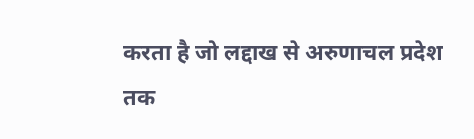करता है जो लद्दाख से अरुणाचल प्रदेश तक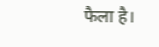फैला है।